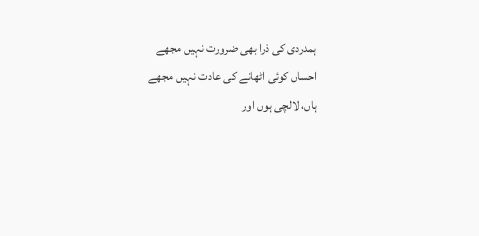ہمدردی کی ذرا بھی ضرورت نہیں مجھے
احساں کوئی اٹھانے کی عادت نہیں مجھے
ہاں، لالچی ہوں اور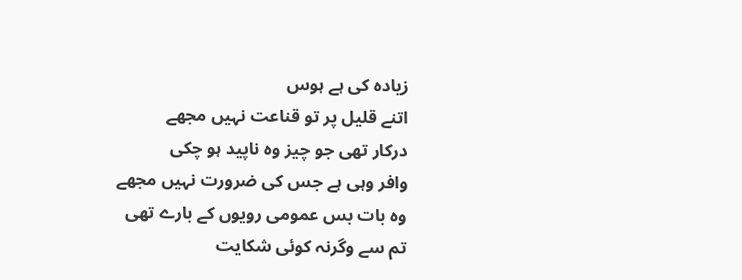زیادہ کی ہے ہوس
اتنے قلیل پر تو قناعت نہیں مجھے
درکار تھی جو چیز وہ ناپید ہو چکی
وافر وہی ہے جس کی ضرورت نہیں مجھے
وہ بات بس عمومی رویوں کے بارے تھی
تم سے وگرنہ کوئی شکایت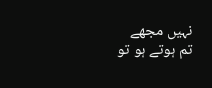نہیں مجھے
تم ہوتے ہو تو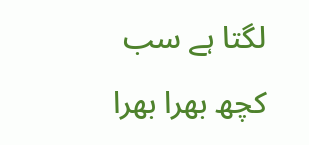لگتا ہے سب کچھ بھرا بھرا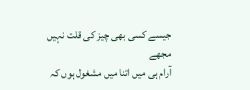جیسے کسی بھی چیز کی قلت نہیں مجھے
آرام ہی میں اتنا میں مشغول ہوں کہ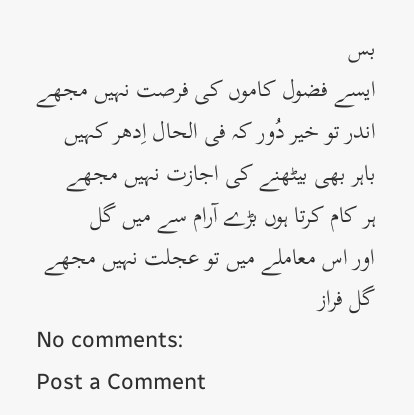بس
ایسے فضول کاموں کی فرصت نہیں مجھے
اندر تو خیر دُور کہ فی الحال اِدھر کہیں
باہر بھی بیٹھنے کی اجازت نہیں مجھے
ہر کام کرتا ہوں بڑے آرام سے میں گل
اور اس معاملے میں تو عجلت نہیں مجھے
گل فراز
No comments:
Post a Comment